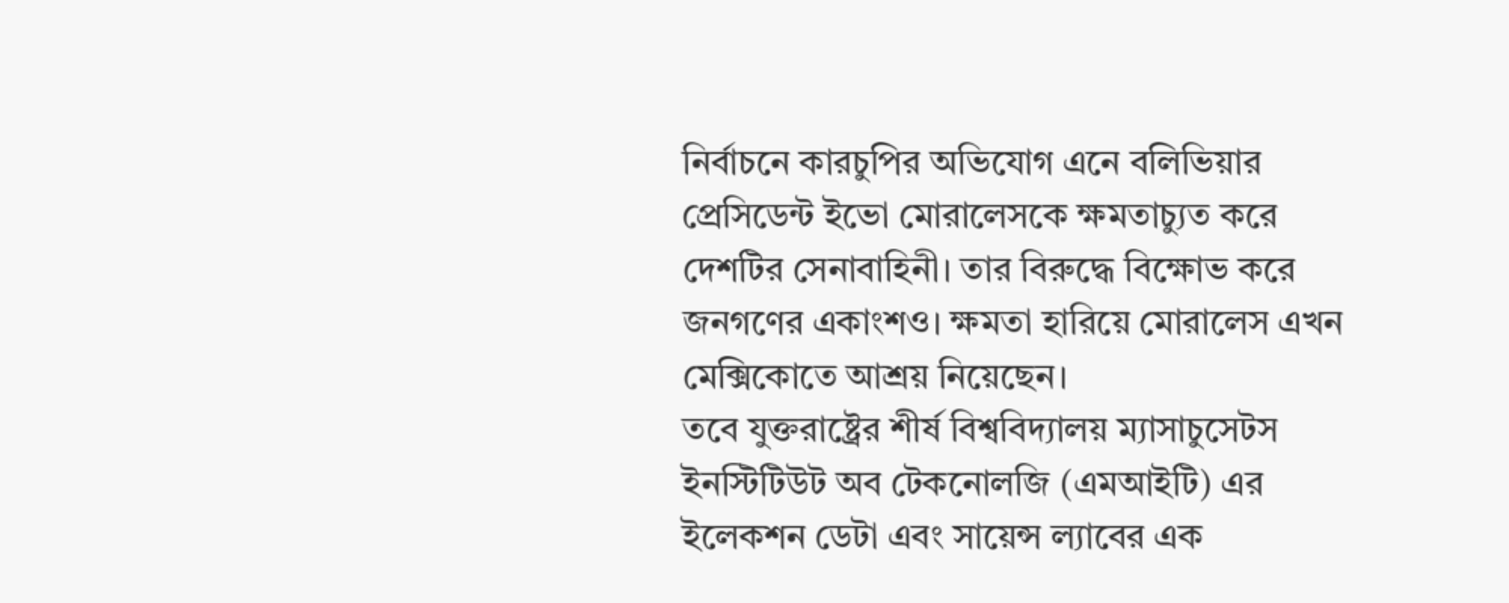নির্বাচনে কারচুপির অভিযোগ এনে বলিভিয়ার প্রেসিডেন্ট ইভো মোরালেসকে ক্ষমতাচ্যুত করে দেশটির সেনাবাহিনী। তার বিরুদ্ধে বিক্ষোভ করে জনগণের একাংশও। ক্ষমতা হারিয়ে মোরালেস এখন মেক্সিকোতে আশ্রয় নিয়েছেন।
তবে যুক্তরাষ্ট্রের শীর্ষ বিশ্ববিদ্যালয় ম্যাসাচুসেটস ইনস্টিটিউট অব টেকনোলজি (এমআইটি) এর ইলেকশন ডেটা এবং সায়েন্স ল্যাবের এক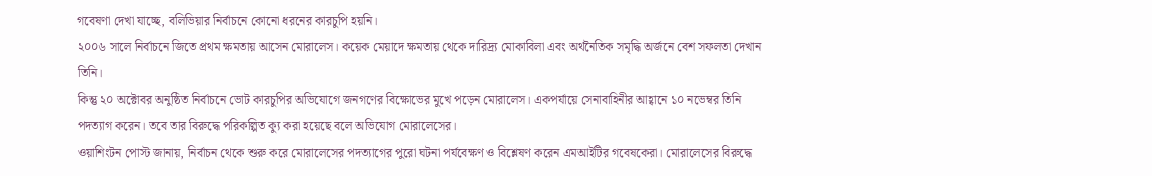গবেষণা দেখা যাচ্ছে, বলিভিয়ার নির্বাচনে কোনো ধরনের কারচুপি হয়নি।
২০০৬ সালে নির্বাচনে জিতে প্রথম ক্ষমতায় আসেন মোরালেস। কয়েক মেয়াদে ক্ষমতায় থেকে দারিদ্র্য মোকাবিলা এবং অর্থনৈতিক সমৃদ্ধি অর্জনে বেশ সফলতা দেখান তিনি।
কিন্তু ২০ অক্টোবর অনুষ্ঠিত নির্বাচনে ভোট কারচুপির অভিযোগে জনগণের বিক্ষোভের মুখে পড়েন মোরালেস। একপর্যায়ে সেনাবাহিনীর আহ্বানে ১০ নভেম্বর তিনি পদত্যাগ করেন। তবে তার বিরুদ্ধে পরিকল্পিত ক্যু করা হয়েছে বলে অভিযোগ মোরালেসের।
ওয়াশিংটন পোস্ট জানায়, নির্বাচন থেকে শুরু করে মোরালেসের পদত্যাগের পুরো ঘটনা পর্যবেক্ষণ ও বিশ্লেষণ করেন এমআইটির গবেষকেরা। মোরালেসের বিরুদ্ধে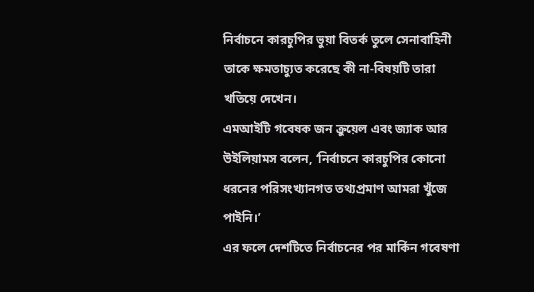নির্বাচনে কারচুপির ভুয়া বিতর্ক তুলে সেনাবাহিনী তাকে ক্ষমতাচ্যুত করেছে কী না-বিষয়টি তারা খতিয়ে দেখেন।
এমআইটি গবেষক জন ক্রুয়েল এবং জ্যাক আর উইলিয়ামস বলেন, ‘নির্বাচনে কারচুপির কোনো ধরনের পরিসংখ্যানগত তথ্যপ্রমাণ আমরা খুঁজে পাইনি।’
এর ফলে দেশটিতে নির্বাচনের পর মার্কিন গবেষণা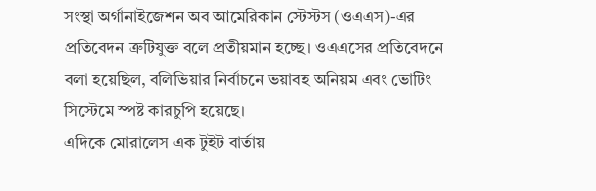সংস্থা অর্গানাইজেশন অব আমেরিকান স্টেস্টস (ওএএস)-এর প্রতিবেদন ত্রুটিযুক্ত বলে প্রতীয়মান হচ্ছে। ওএএসের প্রতিবেদনে বলা হয়েছিল, বলিভিয়ার নির্বাচনে ভয়াবহ অনিয়ম এবং ভোটিং সিস্টেমে স্পষ্ট কারচুপি হয়েছে।
এদিকে মোরালেস এক টুইট বার্তায়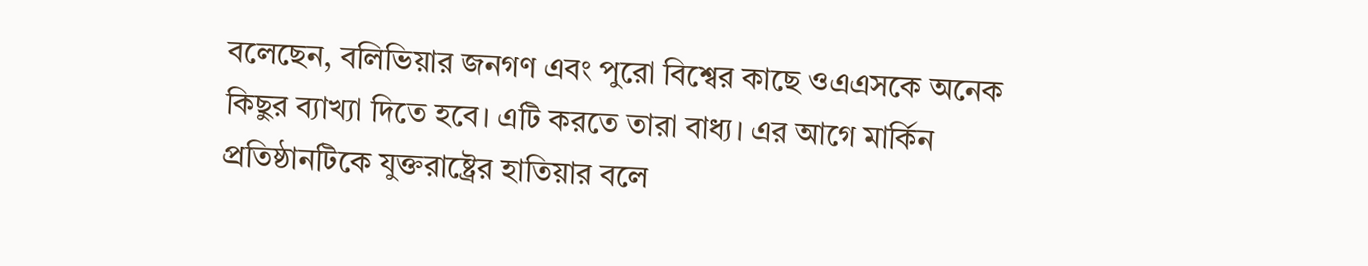বলেছেন, বলিভিয়ার জনগণ এবং পুরো বিশ্বের কাছে ওএএসকে অনেক কিছুর ব্যাখ্যা দিতে হবে। এটি করতে তারা বাধ্য। এর আগে মার্কিন প্রতিষ্ঠানটিকে যুক্তরাষ্ট্রের হাতিয়ার বলে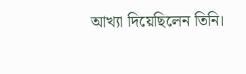আখ্যা দিয়েছিলেন তিনি।